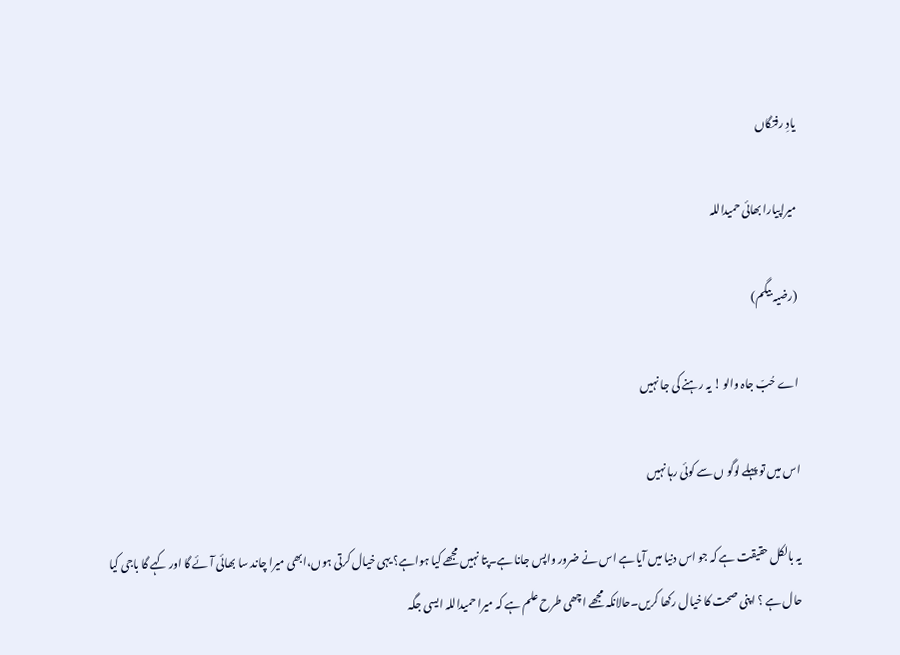یادِ رفتگاں

میراپیارا بھائی حمیداللہ

(رضیہ بیگم)

اے حُبّ جاہ والو ! یہ رہنے کی جا نہیں

اس میں تو پہلے لوگو ں سے کوئی رہا نہیں

یہ بالکل حقیقت ہے کہ جو اس دنیا میں آیا ہے اس نے ضرور واپس جانا ہے۔پتا نہیں مجھے کیا ہواہے؟ یہی خیال کرتی ہوں،ابھی میرا چاند سا بھائی آئے گا اور کہے گا باجی کیا حال ہے ؟ اپنی صحت کا خیال رکھا کریں۔حالانکہ مجھے اچھی طرح علم ہے کہ میرا حمیداللہ ایسی جگہ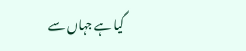گیا ہے جہاں سے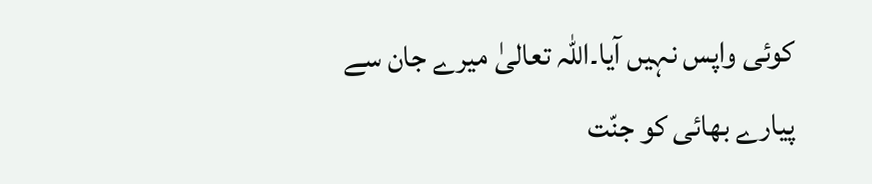کوئی واپس نہیں آیا۔اللہ تعالیٰ میرے جان سے پیارے بھائی کو جنّت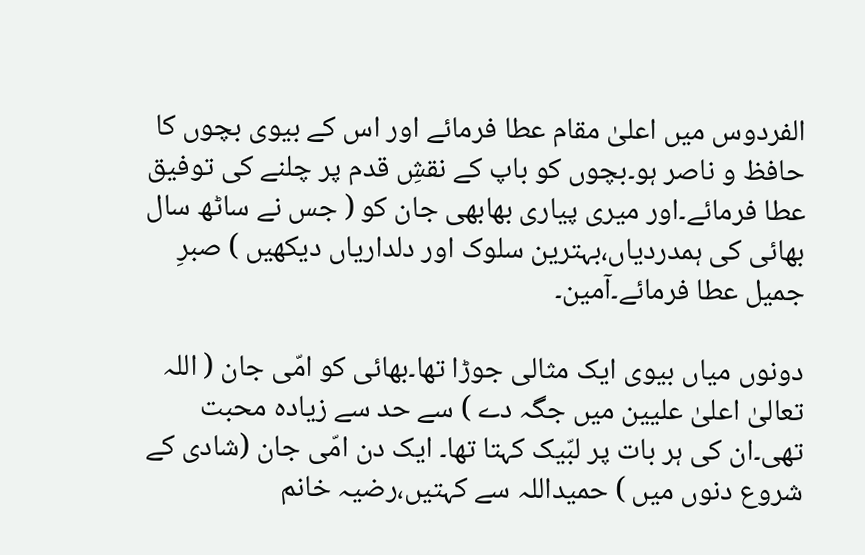الفردوس میں اعلیٰ مقام عطا فرمائے اور اس کے بیوی بچوں کا حافظ و ناصر ہو۔بچوں کو باپ کے نقشِ قدم پر چلنے کی توفیق عطا فرمائے۔اور میری پیاری بھابھی جان کو ( جس نے ساٹھ سال بھائی کی ہمدردیاں،بہترین سلوک اور دلداریاں دیکھیں ) صبرِ جمیل عطا فرمائے۔آمین۔

دونوں میاں بیوی ایک مثالی جوڑا تھا۔بھائی کو امّی جان ( اللہ تعالیٰ اعلیٰ علیین میں جگہ دے ) سے حد سے زیادہ محبت تھی۔ان کی ہر بات پر لبّیک کہتا تھا۔ ایک دن امّی جان (شادی کے شروع دنوں میں ) حمیداللہ سے کہتیں،رضیہ خانم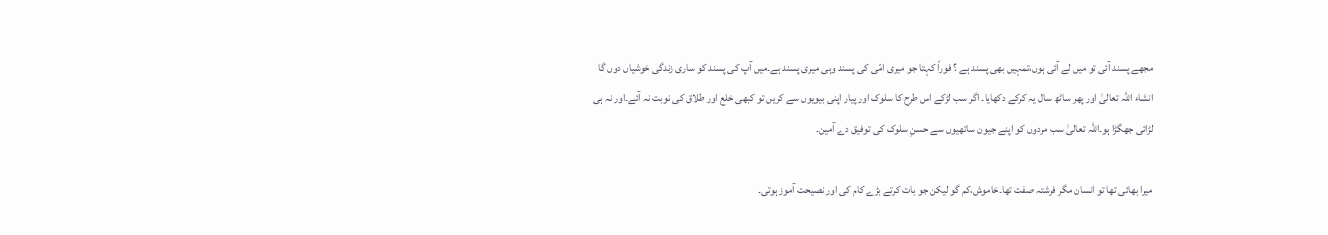مجھے پسند آئی تو میں لے آئی ہوں،تمہیں بھی پسند ہے ؟ فوراً کہتا جو میری امّی کی پسند وہی میری پسند ہے۔میں آپ کی پسند کو ساری زندگی خوشیاں دوں گا انشاء اللہ تعالیٰ اور پھر ساٹھ سال یہ کرکے دکھایا۔ اگر سب لڑکے اس طرح کا سلوک اور پیار اپنی بیویوں سے کریں تو کبھی خلع اور طلاق کی نوبت نہ آئے۔اور نہ ہی لڑائی جھگڑا ہو۔اللہ تعالیٰ سب مردوں کو اپنے جیون ساتھیوں سے حسنِ سلوک کی توفیق دے آمین۔

میرا بھائی تھا تو انسان مگر فرشتہ صفت تھا۔خاموش،کم گو لیکن جو بات کرتے بڑے کام کی اور نصیحت آموز ہوتی۔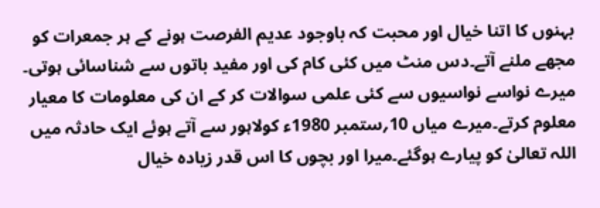بہنوں کا اتنا خیال اور محبت کہ باوجود عدیم الفرصت ہونے کے ہر جمعرات کو مجھے ملنے آتے۔دس منٹ میں کئی کام کی اور مفید باتوں سے شناسائی ہوتی۔ میرے نواسے نواسیوں سے کئی علمی سوالات کر کے ان کی معلومات کا معیار معلوم کرتے۔میرے میاں 10؍ستمبر 1980ء کولاہور سے آتے ہوئے ایک حادثہ میں اللہ تعالیٰ کو پیارے ہوگئے۔میرا اور بچوں کا اس قدر زیادہ خیال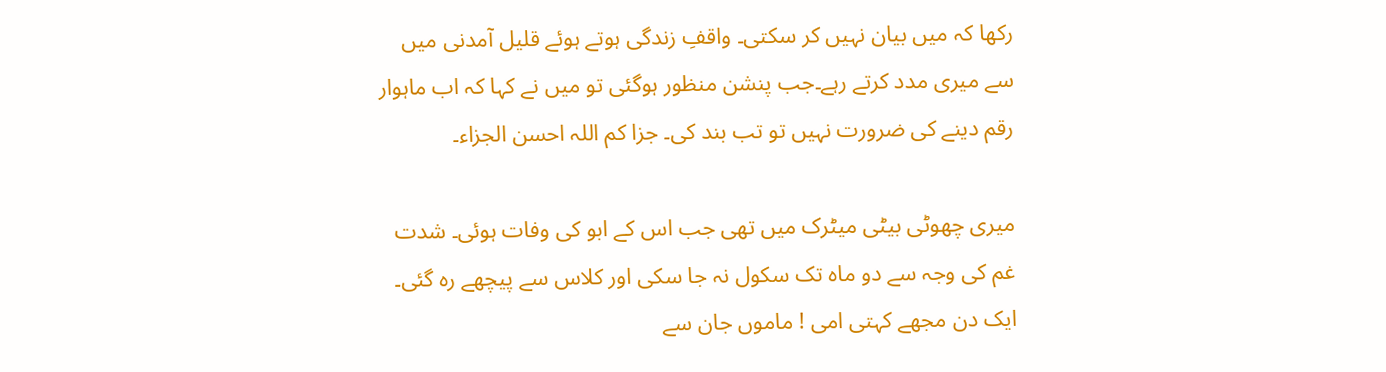رکھا کہ میں بیان نہیں کر سکتی۔ واقفِ زندگی ہوتے ہوئے قلیل آمدنی میں سے میری مدد کرتے رہے۔جب پنشن منظور ہوگئی تو میں نے کہا کہ اب ماہوار رقم دینے کی ضرورت نہیں تو تب بند کی۔ جزا کم اللہ احسن الجزاء۔

میری چھوٹی بیٹی میٹرک میں تھی جب اس کے ابو کی وفات ہوئی۔ شدت غم کی وجہ سے دو ماہ تک سکول نہ جا سکی اور کلاس سے پیچھے رہ گئی۔ ایک دن مجھے کہتی امی ! ماموں جان سے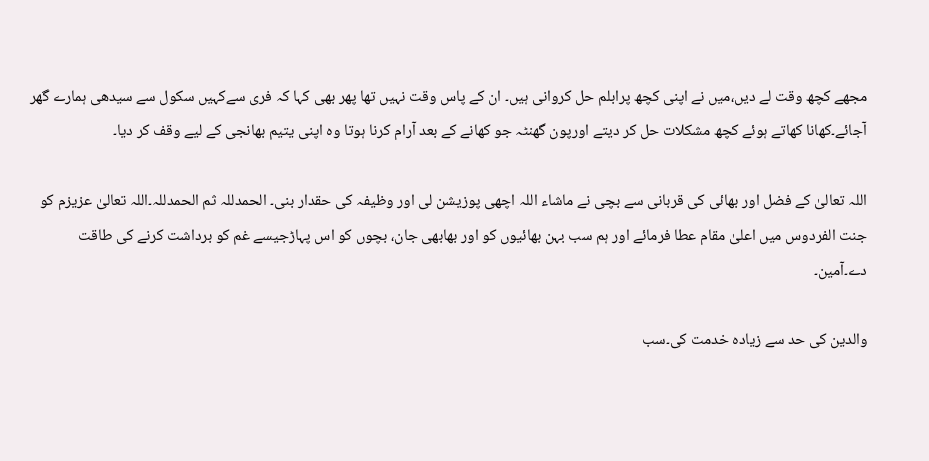مجھے کچھ وقت لے دیں،میں نے اپنی کچھ پرابلم حل کروانی ہیں۔ ان کے پاس وقت نہیں تھا پھر بھی کہا کہ فری سےکہیں سکول سے سیدھی ہمارے گھر آجائے۔کھانا کھاتے ہوئے کچھ مشکلات حل کر دیتے اورپون گھنٹہ جو کھانے کے بعد آرام کرنا ہوتا وہ اپنی یتیم بھانجی کے لیے وقف کر دیا۔

اللہ تعالیٰ کے فضل اور بھائی کی قربانی سے بچی نے ماشاء اللہ اچھی پوزیشن لی اور وظیفہ کی حقدار بنی۔ الحمدللہ ثم الحمدللہ۔اللہ تعالیٰ عزیزم کو جنت الفردوس میں اعلیٰ مقام عطا فرمائے اور ہم سب بہن بھائیوں کو اور بھابھی جان، بچوں کو اس پہاڑجیسے غم کو برداشت کرنے کی طاقت دے۔آمین۔

والدین کی حد سے زیادہ خدمت کی۔سب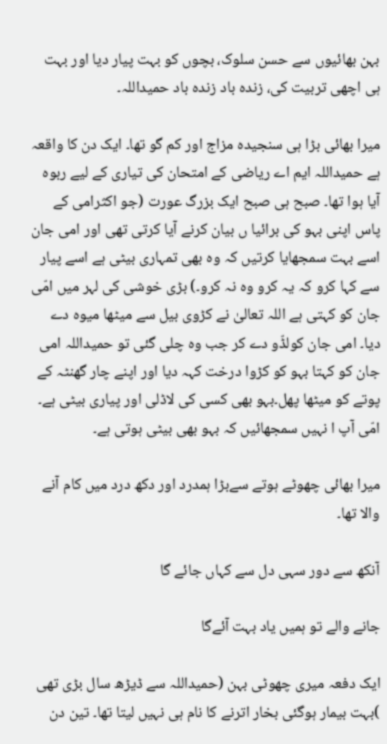بہن بھائیوں سے حسن سلوک، بچوں کو بہت پیار دیا اور بہت ہی اچھی تربیت کی، زندہ باد زندہ باد حمیداللہ۔

میرا بھائی بڑا ہی سنجیدہ مزاج اور کم گو تھا۔ ایک دن کا واقعہ ہے حمیداللہ ایم اے ریاضی کے امتحان کی تیاری کے لیے ربوہ آیا ہوا تھا۔ صبح ہی صبح ایک بزرگ عورت (جو اکثرامی کے پاس اپنی بہو کی برائیا ں بیان کرنے آیا کرتی تھی اور امی جان اسے بہت سمجھایا کرتیں کہ وہ بھی تمہاری بیٹی ہے اسے پیار سے کہا کرو کہ یہ کرو وہ نہ کرو۔) بڑی خوشی کی لہر میں امّی جان کو کہتی ہے اللہ تعالیٰ نے کڑوی بیل سے میٹھا میوہ دے دیا۔ امی جان کولڈّو دے کر جب وہ چلی گئی تو حمیداللہ امی جان کو کہتا بہو کو کڑوا درخت کہہ دیا اور اپنے چار گھنٹہ کے پوتے کو میٹھا پھل۔بہو بھی کسی کی لاڈلی اور پیاری بیٹی ہے۔ امّی آپ ا نہیں سمجھائیں کہ بہو بھی بیٹی ہوتی ہے۔

میرا بھائی چھوٹے ہوتے سےبڑا ہمدرد اور دکھ درد میں کام آنے والا تھا۔

آنکھ سے دور سہی دل سے کہاں جائے گا

جانے والے تو ہمیں یاد بہت آئےگا

ایک دفعہ میری چھوٹی بہن (حمیداللہ سے ڈیڑھ سال بڑی تھی )بہت بیمار ہوگئی بخار اترنے کا نام ہی نہیں لیتا تھا۔ تین دن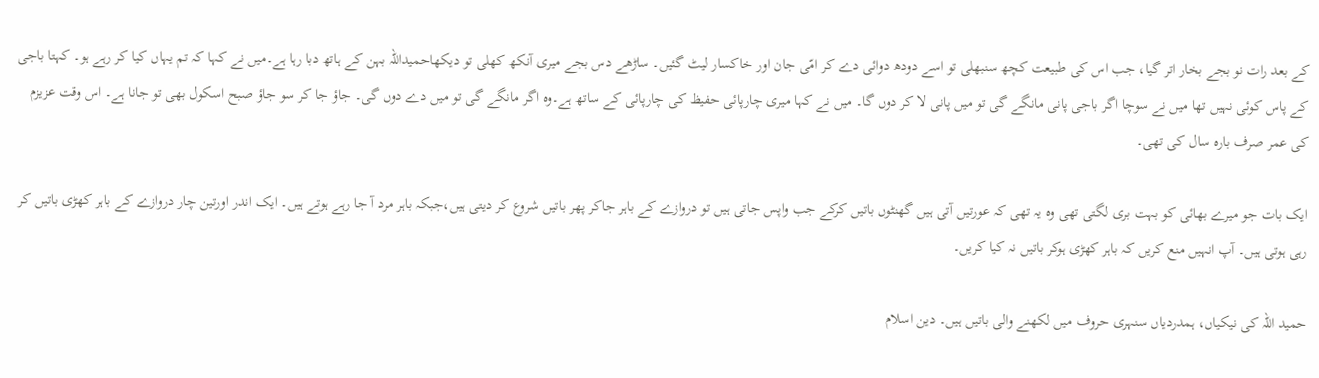کے بعد رات نو بجے بخار اتر گیا، جب اس کی طبیعت کچھ سنبھلی تو اسے دودھ دوائی دے کر امّی جان اور خاکسار لیٹ گئیں۔ ساڑھے دس بجے میری آنکھ کھلی تو دیکھاحمیداللہ بہن کے ہاتھ دبا رہا ہے۔میں نے کہا کہ تم یہاں کیا کر رہے ہو۔ کہتا باجی کے پاس کوئی نہیں تھا میں نے سوچا اگر باجی پانی مانگے گی تو میں پانی لا کر دوں گا۔ میں نے کہا میری چارپائی حفیظ کی چارپائی کے ساتھ ہے۔وہ اگر مانگے گی تو میں دے دوں گی۔ جاؤ جا کر سو جاؤ صبح اسکول بھی تو جانا ہے۔ اس وقت عزیزم کی عمر صرف بارہ سال کی تھی۔

ایک بات جو میرے بھائی کو بہت بری لگتی تھی وہ یہ تھی کہ عورتیں آتی ہیں گھنٹوں باتیں کرکے جب واپس جاتی ہیں تو دروازے کے باہر جاکر پھر باتیں شروع کر دیتی ہیں،جبکہ باہر مرد آ جا رہے ہوتے ہیں۔ ایک اندر اورتین چار دروازے کے باہر کھڑی باتیں کر رہی ہوتی ہیں۔ آپ انہیں منع کریں کہ باہر کھڑی ہوکر باتیں نہ کیا کریں۔

حمید اللہ کی نیکیاں، ہمدردیاں سنہری حروف میں لکھنے والی باتیں ہیں۔ دین اسلام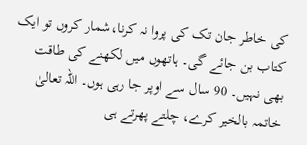کی خاطر جان تک کی پروا نہ کرنا،شمار کروں تو ایک کتاب بن جائے گی۔ ہاتھوں میں لکھنے کی طاقت بھی نہیں۔ 90 سال سے اوپر جا رہی ہوں۔ اللہ تعالیٰ خاتمہ بالخیر کرے، چلتے پھرتے ہی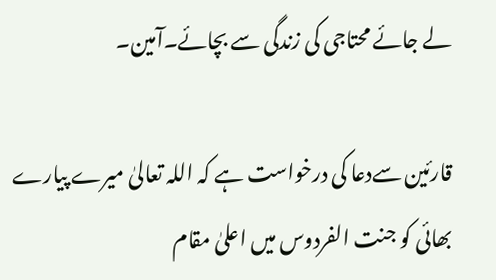لے جائے محتاجی کی زندگی سے بچائے۔آمین۔

قارئین سےدعا کی درخواست ہے کہ اللہ تعالیٰ میرے پیارے بھائی کو جنت الفردوس میں اعلیٰ مقام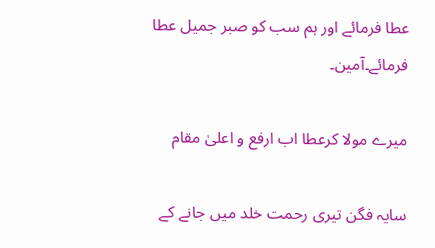عطا فرمائے اور ہم سب کو صبر جمیل عطا فرمائے۔آمین۔

میرے مولا کرعطا اب ارفع و اعلیٰ مقام

سایہ فگن تیری رحمت خلد میں جانے کے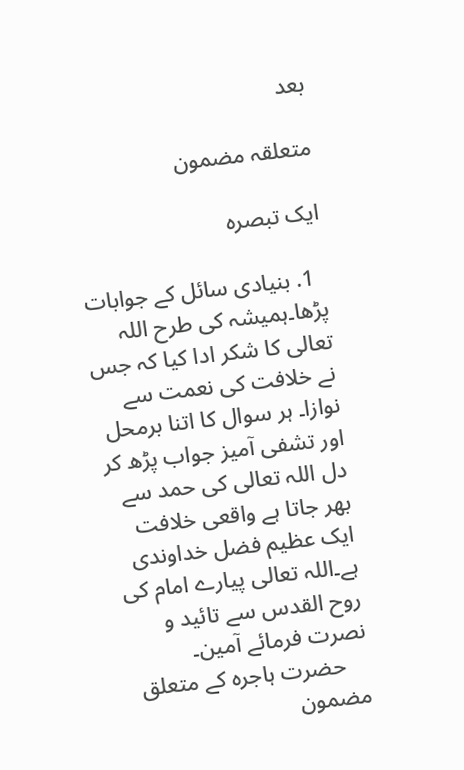بعد

متعلقہ مضمون

ایک تبصرہ

  1. بنیادی سائل کے جوابات پڑھا۔ہمیشہ کی طرح اللہ تعالی کا شکر ادا کیا کہ جس نے خلافت کی نعمت سے نوازا۔ ہر سوال کا اتنا برمحل اور تشفی آمیز جواب پڑھ کر دل اللہ تعالی کی حمد سے بھر جاتا ہے واقعی خلافت ایک عظیم فضل خداوندی ہے۔اللہ تعالی پیارے امام کی روح القدس سے تائید و نصرت فرمائے آمین۔
    حضرت ہاجرہ کے متعلق مضمون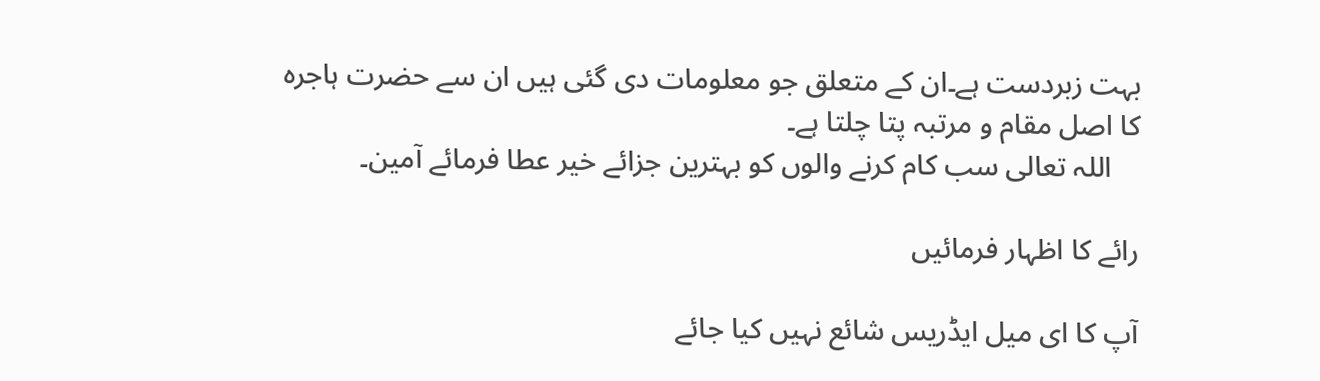بہت زبردست ہے۔ان کے متعلق جو معلومات دی گئی ہیں ان سے حضرت ہاجرہ کا اصل مقام و مرتبہ پتا چلتا ہے۔
    اللہ تعالی سب کام کرنے والوں کو بہترین جزائے خیر عطا فرمائے آمین۔

رائے کا اظہار فرمائیں

آپ کا ای میل ایڈریس شائع نہیں کیا جائے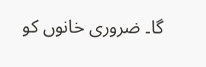گا۔ ضروری خانوں کو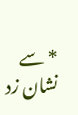* سے نشان زد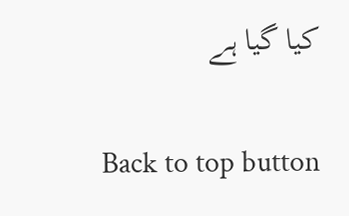کیا گیا ہے

Back to top button